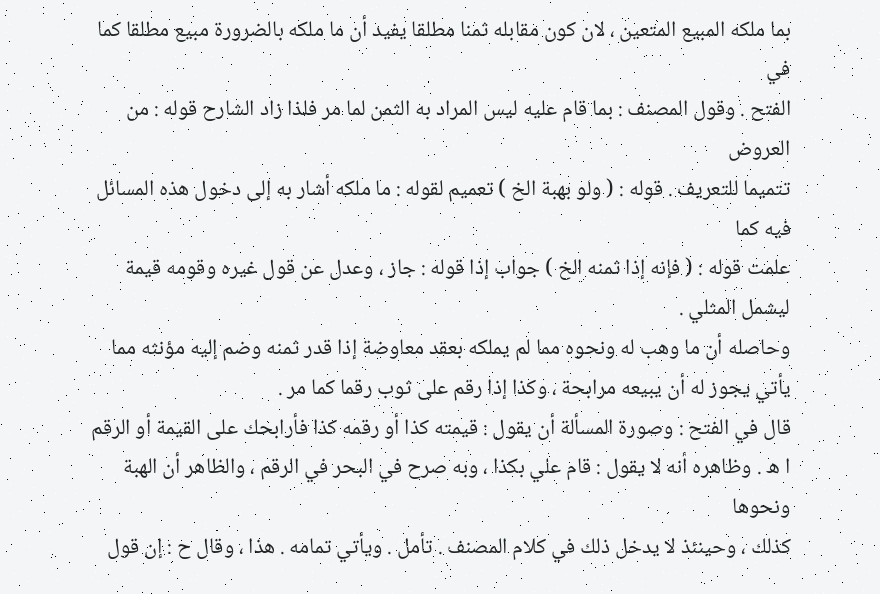بما ملكه المبيع المتعين ، لان كون مقابله ثمنا مطلقا يفيد أن ما ملكه بالضرورة مبيع مطلقا كما في
الفتح . وقول المصنف : بما قام عليه ليس المراد به الثمن لما مر فلذا زاد الشارح قوله : من العروض
تتميما للتعريف . قوله : ( ولو بهبة الخ ) تعميم لقوله : ما ملكه أشار به إلى دخول هذه المسائل فيه كما
علمت قوله : ( فإنه إذا ثمنه الخ ) جواب إذا قوله : جاز ، وعدل عن قول غيره وقومه قيمة ليشمل المثلي .
وحاصله أن ما وهب له ونحوه مما لم يملكه بعقد معاوضة إذا قدر ثمنه وضم إليه مؤنثه مما
يأتي يجوز له أن يبيعه مرابحة ، وكذا إذا رقم على ثوب رقما كما مر .
قال في الفتح : وصورة المسألة أن يقول : قيمته كذا أو رقمه كذا فأرابحك على القيمة أو الرقم
ا ه . وظاهره أنه لا يقول : قام علي بكذا ، وبه صرح في البحر في الرقم ، والظاهر أن الهبة ونحوها
كذلك ، وحينئذ لا يدخل ذلك في كلام المصنف . تأمل . ويأتي تمامه . هذا ، وقال ح : إن قول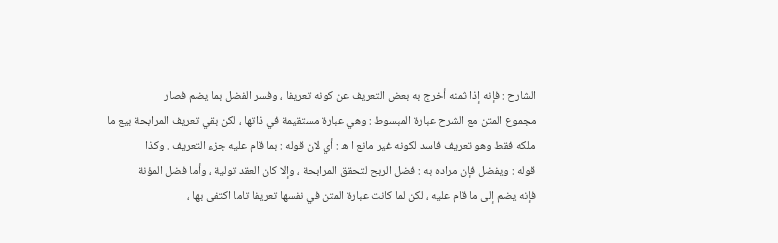الشارح : فإنه إذا ثمنه أخرج به بعض التعريف عن كونه تعريفا ، وفسر الفضل بما يضم فصار
مجموع المتن مع الشرح عبارة المبسوط : وهي عبارة مستقيمة في ذاتها ، لكن بقي تعريف المرابحة بيع ما
ملكه فقط وهو تعريف فاسد لكونه غير مانع ا ه : أي لان قوله : بما قام عليه جزء التعريف . وكذا
قوله : ويفضل فإن مراده به : فضل الربح لتحقق المرابحة ، وإلا كان العقد تولية ، وأما فضل المؤنة
فإنه يضم إلى ما قام عليه ، لكن لما كانت عبارة المتن في نفسها تعريفا تاما اكتفى بها ،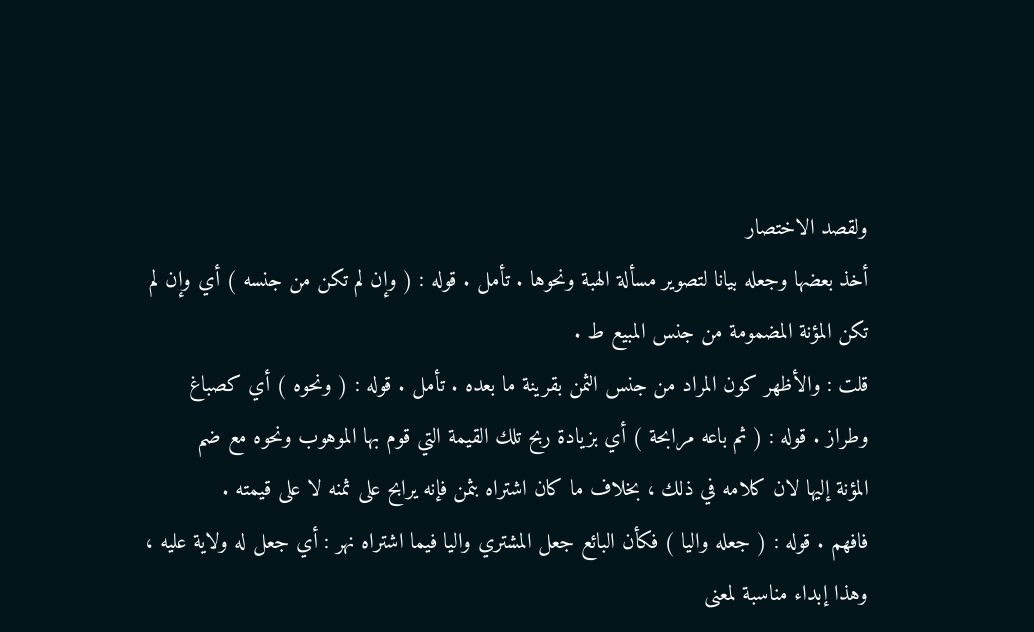ولقصد الاختصار
أخذ بعضها وجعله بيانا لتصوير مسألة الهبة ونحوها . تأمل . قوله : ( وإن لم تكن من جنسه ) أي وإن لم
تكن المؤنة المضمومة من جنس المبيع ط .
قلت : والأظهر كون المراد من جنس الثمن بقرينة ما بعده . تأمل . قوله : ( ونحوه ) أي كصباغ
وطراز . قوله : ( ثم باعه مرابحة ) أي بزيادة ربح تلك القيمة التي قوم بها الموهوب ونحوه مع ضم
المؤنة إليها لان كلامه في ذلك ، بخلاف ما كان اشتراه بثمن فإنه يرابح على ثمنه لا على قيمته .
فافهم . قوله : ( جعله واليا ) فكأن البائع جعل المشتري واليا فيما اشتراه نهر : أي جعل له ولاية عليه ،
وهذا إبداء مناسبة لمعنى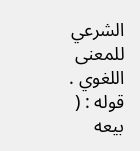الشرعي للمعنى اللغوي . قوله : ( بيعه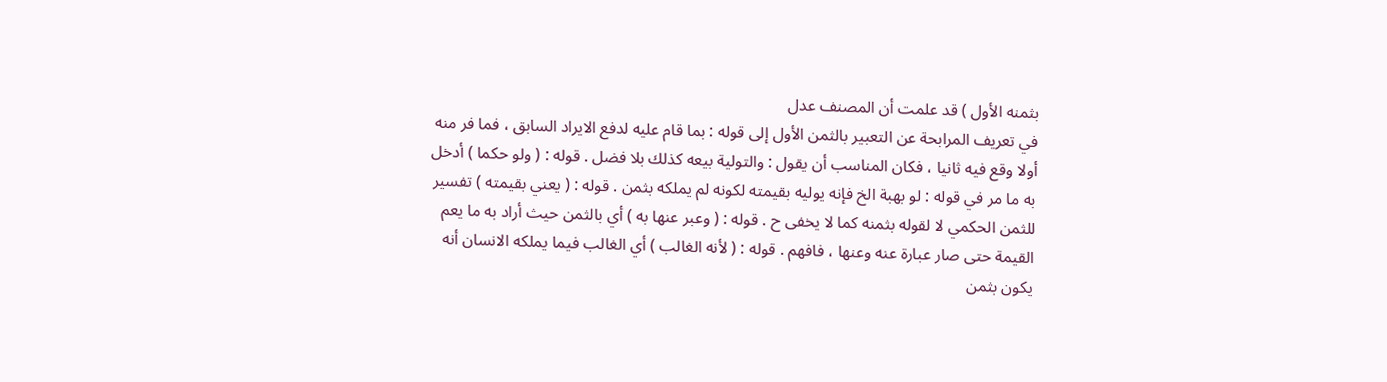بثمنه الأول ) قد علمت أن المصنف عدل
في تعريف المرابحة عن التعبير بالثمن الأول إلى قوله : بما قام عليه لدفع الايراد السابق ، فما فر منه
أولا وقع فيه ثانيا ، فكان المناسب أن يقول : والتولية بيعه كذلك بلا فضل . قوله : ( ولو حكما ) أدخل
به ما مر في قوله : لو بهبة الخ فإنه يوليه بقيمته لكونه لم يملكه بثمن . قوله : ( يعني بقيمته ) تفسير
للثمن الحكمي لا لقوله بثمنه كما لا يخفى ح . قوله : ( وعبر عنها به ) أي بالثمن حيث أراد به ما يعم
القيمة حتى صار عبارة عنه وعنها ، فافهم . قوله : ( لأنه الغالب ) أي الغالب فيما يملكه الانسان أنه
يكون بثمن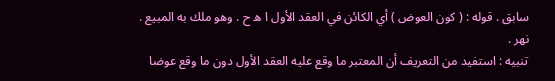سابق . قوله : ( كون العوض ) أي الكائن في العقد الأول ا ه ح . وهو ملك به المبيع . نهر .
تنبيه : استفيد من التعريف أن المعتبر ما وقع عليه العقد الأول دون ما وقع عوضا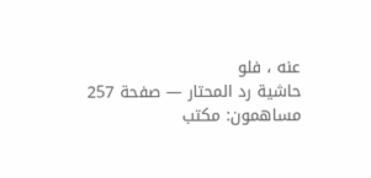عنه ، فلو
حاشية رد المحتار — صفحة 257
مساهمون: مكتب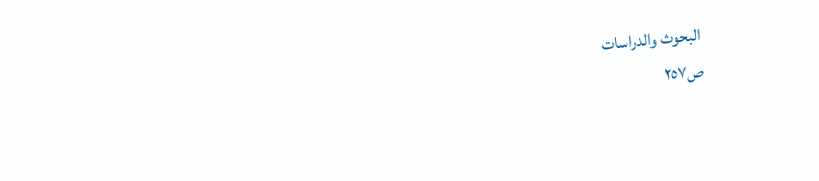البحوث والدراسات
ص٢٥٧